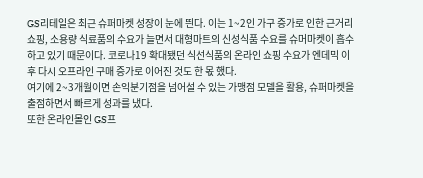GS리테일은 최근 슈퍼마켓 성장이 눈에 띈다. 이는 1~2인 가구 증가로 인한 근거리 쇼핑, 소용량 식료품의 수요가 늘면서 대형마트의 신성식품 수요를 슈머마켓이 흡수하고 있기 때문이다. 코로나19 확대됐던 식선식품의 온라인 쇼핑 수요가 엔데믹 이후 다시 오프라인 구매 증가로 이어진 것도 한 몫 했다.
여기에 2~3개월이면 손익분기점을 넘어설 수 있는 가맹점 모델을 활용, 슈퍼마켓을 출점하면서 빠르게 성과를 냈다.
또한 온라인몰인 GS프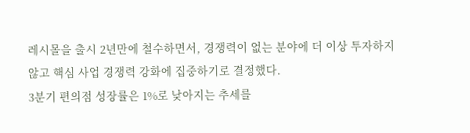레시몰을 출시 2년만에 철수하면서, 경쟁력이 없는 분야에 더 이상 투자하지 않고 핵심 사업 경쟁력 강화에 집중하기로 결정했다.
3분기 편의점 성장률은 1%로 낮아지는 추세를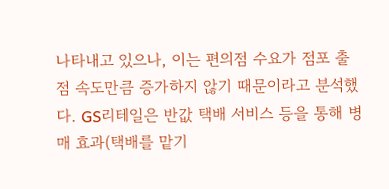나타내고 있으나, 이는 편의점 수요가 점포 출점 속도만큼 증가하지 않기 때문이라고 분석했다. GS리테일은 반값 택배 서비스 등을 통해 병매 효과(택배를 맡기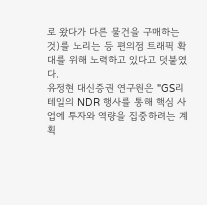로 왔다가 다른 물건을 구매하는 것)를 노리는 등 편의점 트래픽 확대를 위해 노력하고 있다고 덧붙였다.
유정현 대신증권 연구원은 "GS리테일의 NDR 행사를 통해 핵심 사업에 투자와 역량을 집중하려는 계획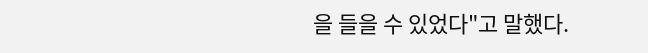을 들을 수 있었다"고 말했다.